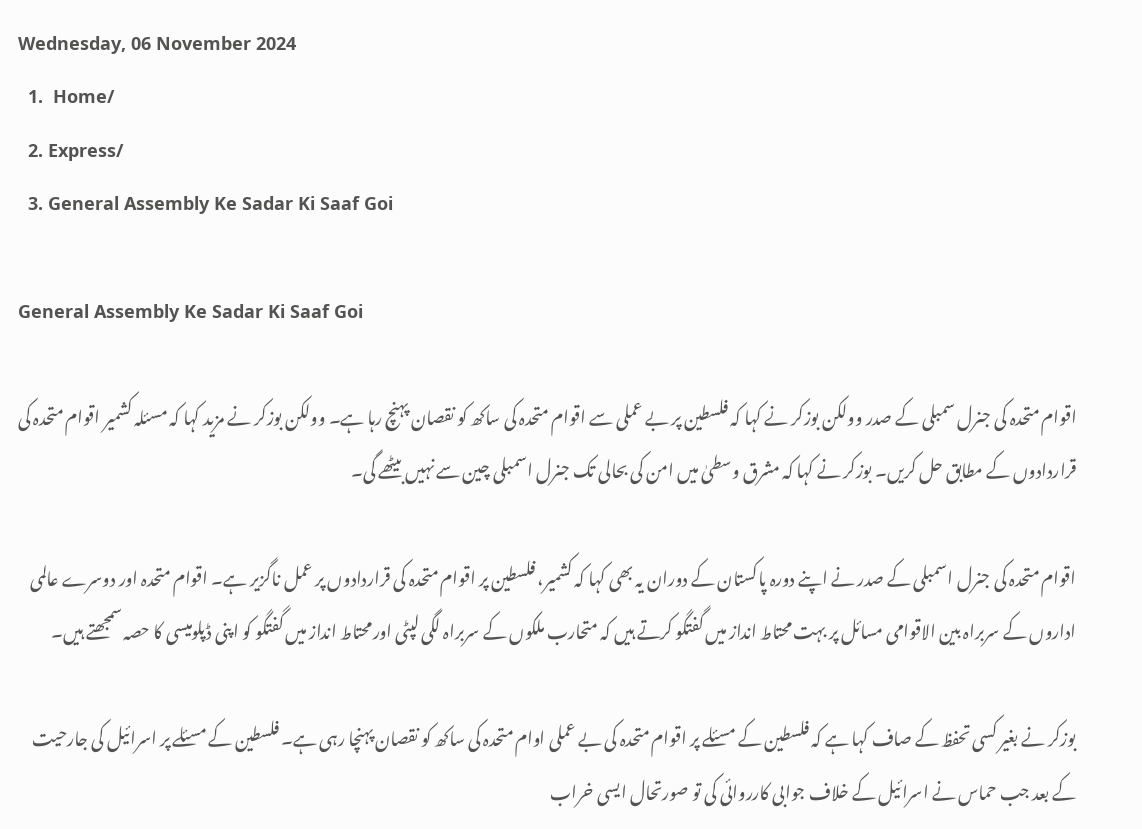Wednesday, 06 November 2024
  1.  Home/
  2. Express/
  3. General Assembly Ke Sadar Ki Saaf Goi

General Assembly Ke Sadar Ki Saaf Goi

اقوام متحدہ کی جنرل سمبلی کے صدر وولکن بوزکر نے کہا کہ فلسطین پر بے عملی سے اقوام متحدہ کی ساکھ کو نقصان پہنچ رہا ہے۔ وولکن بوزکر نے مزید کہا کہ مسئلہ کشمیر اقوام متحدہ کی قراردادوں کے مطابق حل کریں۔ بوزکر نے کہا کہ مشرق وسطیٰ میں امن کی بحالی تک جنرل اسمبلی چین سے نہیں بیٹھے گی۔

اقوام متحدہ کی جنرل اسمبلی کے صدر نے اپنے دورہ پاکستان کے دوران یہ بھی کہا کہ کشمیر، فلسطین پر اقوام متحدہ کی قراردادوں پر عمل ناگزیر ہے۔ اقوام متحدہ اور دوسرے عالمی اداروں کے سربراہ بین الاقوامی مسائل پر بہت محتاط انداز میں گفتگو کرتے ہیں کہ متحارب ملکوں کے سربراہ لگی لپٹی اور محتاط انداز میں گفتگو کو اپنی ڈپلومیسی کا حصہ سمجھتے ہیں۔

بوزکر نے بغیر کسی تحفظ کے صاف کہا ہے کہ فلسطین کے مسئلے پر اقوام متحدہ کی بے عملی اوام متحدہ کی ساکھ کو نقصان پہنچا رہی ہے۔ فلسطین کے مسئلے پر اسرائیل کی جارحیت کے بعد جب حماس نے اسرائیل کے خلاف جوابی کارروائی کی تو صورتحال ایسی خراب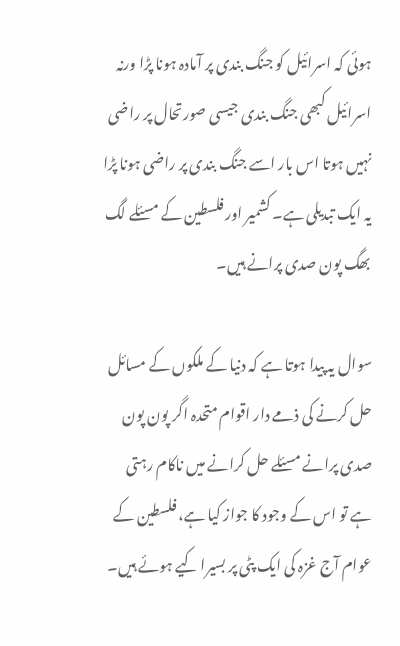ہوئی کہ اسرائیل کو جنگ بندی پر آمادہ ہونا پڑا ورنہ اسرائیل کبھی جنگ بندی جیسی صورتحال پر راضی نہیں ہوتا اس بار اسے جنگ بندی پر راضی ہونا پڑا یہ ایک تبدیلی ہے۔ کشمیر اور فلسطین کے مسئلے لگ بھگ پون صدی پرانے ہیں۔

سوال یہ پیدا ہوتا ہے کہ دنیا کے ملکوں کے مسائل حل کرنے کی ذمے دار اقوام متحدہ اگر پون پون صدی پرانے مسئلے حل کرانے میں ناکام رہتی ہے تو اس کے وجود کا جواز کیا ہے، فلسطین کے عوام آج غزہ کی ایک پٹی پر بسیرا کیے ہوئے ہیں۔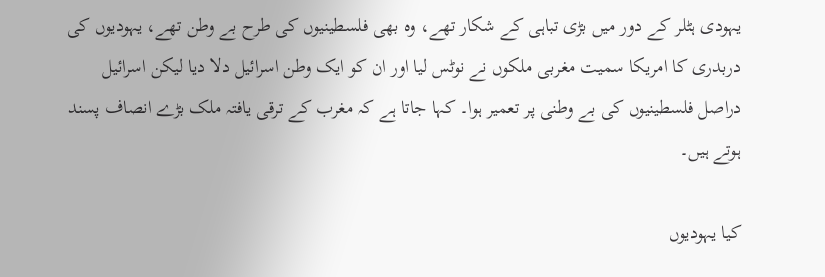یہودی ہٹلر کے دور میں بڑی تباہی کے شکار تھے، وہ بھی فلسطینیوں کی طرح بے وطن تھے، یہودیوں کی دربدری کا امریکا سمیت مغربی ملکوں نے نوٹس لیا اور ان کو ایک وطن اسرائیل دلا دیا لیکن اسرائیل دراصل فلسطینیوں کی بے وطنی پر تعمیر ہوا۔ کہا جاتا ہے کہ مغرب کے ترقی یافتہ ملک بڑے انصاف پسند ہوتے ہیں۔

کیا یہودیوں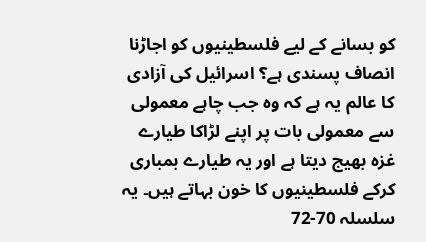کو بسانے کے لیے فلسطینیوں کو اجاڑنا انصاف پسندی ہے؟ اسرائیل کی آزادی کا عالم یہ ہے کہ وہ جب چاہے معمولی سے معمولی بات پر اپنے لڑاکا طیارے غزہ بھیج دیتا ہے اور یہ طیارے بمباری کرکے فلسطینیوں کا خون بہاتے ہیں۔ یہ سلسلہ 70-72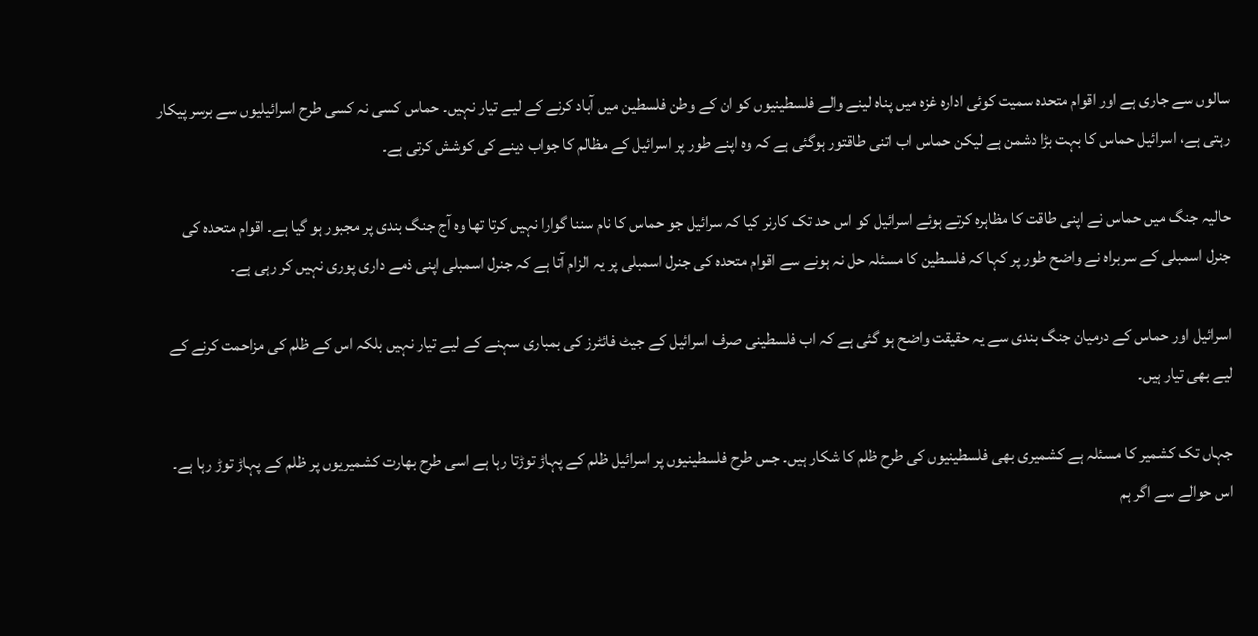سالوں سے جاری ہے اور اقوام متحدہ سمیت کوئی ادارہ غزہ میں پناہ لینے والے فلسطینیوں کو ان کے وطن فلسطین میں آباد کرنے کے لیے تیار نہیں۔ حماس کسی نہ کسی طرح اسرائیلیوں سے برسر پیکار رہتی ہے، اسرائیل حماس کا بہت بڑا دشمن ہے لیکن حماس اب اتنی طاقتور ہوگئی ہے کہ وہ اپنے طور پر اسرائیل کے مظالم کا جواب دینے کی کوشش کرتی ہے۔

حالیہ جنگ میں حماس نے اپنی طاقت کا مظاہرہ کرتے ہوئے اسرائیل کو اس حد تک کارنر کیا کہ سرائیل جو حماس کا نام سننا گوارا نہیں کرتا تھا وہ آج جنگ بندی پر مجبور ہو گیا ہے۔ اقوام متحدہ کی جنرل اسمبلی کے سربراہ نے واضح طور پر کہا کہ فلسطین کا مسئلہ حل نہ ہونے سے اقوام متحدہ کی جنرل اسمبلی پر یہ الزام آتا ہے کہ جنرل اسمبلی اپنی ذمے داری پوری نہیں کر رہی ہے۔

اسرائیل اور حماس کے درمیان جنگ بندی سے یہ حقیقت واضح ہو گئی ہے کہ اب فلسطینی صرف اسرائیل کے جیٹ فائٹرز کی بمباری سہنے کے لیے تیار نہیں بلکہ اس کے ظلم کی مزاحمت کرنے کے لیے بھی تیار ہیں۔

جہاں تک کشمیر کا مسئلہ ہے کشمیری بھی فلسطینیوں کی طرح ظلم کا شکار ہیں۔ جس طرح فلسطینیوں پر اسرائیل ظلم کے پہاڑ توڑتا رہا ہے اسی طرح بھارت کشمیریوں پر ظلم کے پہاڑ توڑ رہا ہے۔ اس حوالے سے اگر ہم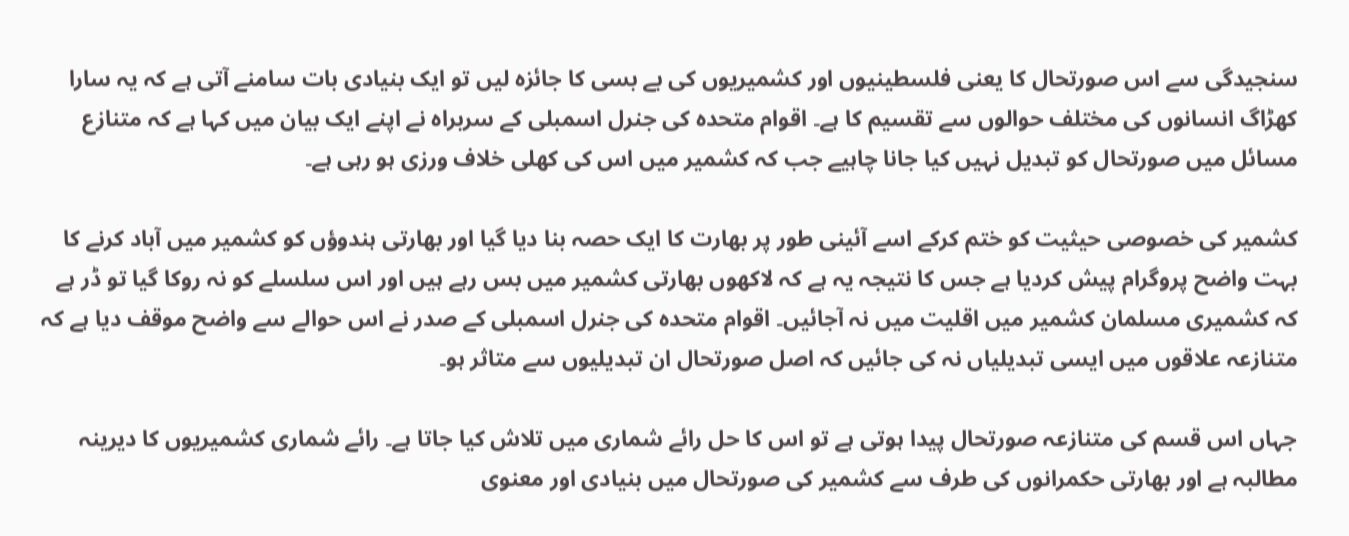سنجیدگی سے اس صورتحال کا یعنی فلسطینیوں اور کشمیریوں کی بے بسی کا جائزہ لیں تو ایک بنیادی بات سامنے آتی ہے کہ یہ سارا کھڑاگ انسانوں کی مختلف حوالوں سے تقسیم کا ہے۔ اقوام متحدہ کی جنرل اسمبلی کے سربراہ نے اپنے ایک بیان میں کہا ہے کہ متنازع مسائل میں صورتحال کو تبدیل نہیں کیا جانا چاہیے جب کہ کشمیر میں اس کی کھلی خلاف ورزی ہو رہی ہے۔

کشمیر کی خصوصی حیثیت کو ختم کرکے اسے آئینی طور پر بھارت کا ایک حصہ بنا دیا گیا اور بھارتی ہندوؤں کو کشمیر میں آباد کرنے کا بہت واضح پروگرام پیش کردیا ہے جس کا نتیجہ یہ ہے کہ لاکھوں بھارتی کشمیر میں بس رہے ہیں اور اس سلسلے کو نہ روکا گیا تو ڈر ہے کہ کشمیری مسلمان کشمیر میں اقلیت میں نہ آجائیں۔ اقوام متحدہ کی جنرل اسمبلی کے صدر نے اس حوالے سے واضح موقف دیا ہے کہ متنازعہ علاقوں میں ایسی تبدیلیاں نہ کی جائیں کہ اصل صورتحال ان تبدیلیوں سے متاثر ہو۔

جہاں اس قسم کی متنازعہ صورتحال پیدا ہوتی ہے تو اس کا حل رائے شماری میں تلاش کیا جاتا ہے۔ رائے شماری کشمیریوں کا دیرینہ مطالبہ ہے اور بھارتی حکمرانوں کی طرف سے کشمیر کی صورتحال میں بنیادی اور معنوی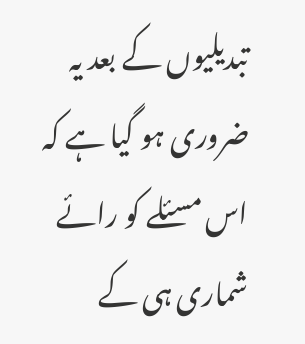تبدیلیوں کے بعد یہ ضروری ہو گیا ہے کہ اس مسئلے کو رائے شماری ہی کے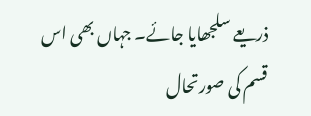ذریعے سلجھایا جائے۔ جہاں بھی اس قسم کی صورتحال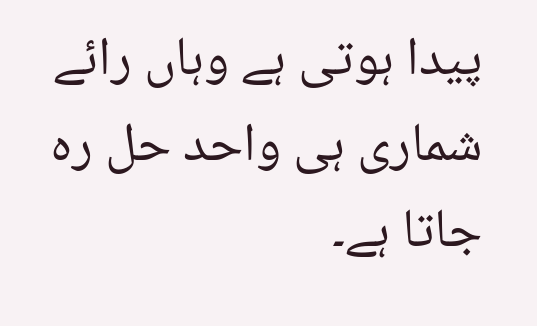پیدا ہوتی ہے وہاں رائے شماری ہی واحد حل رہ جاتا ہے۔